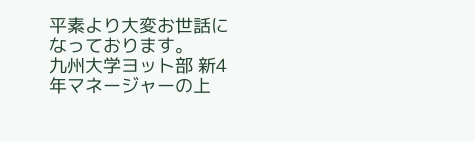平素より大変お世話になっております。
九州大学ヨット部 新4年マネージャーの上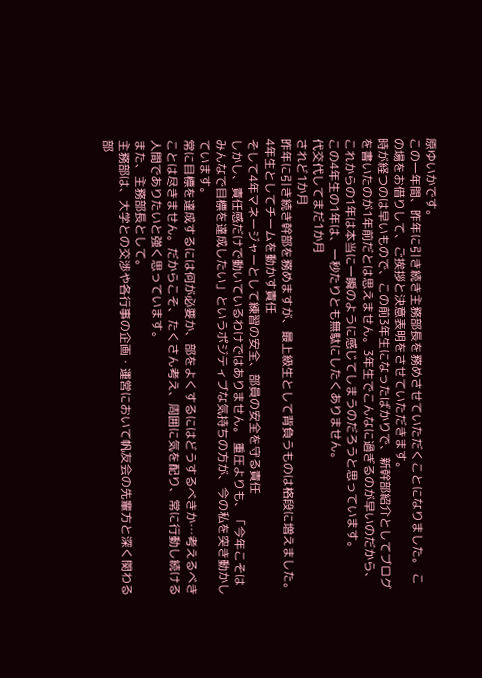原ゆいかです。
この一年間、昨年に引き続き主務部長を務めさせていただくことになりました。 この場をお借りして、ご挨拶と決意表明をさせていただきます。
時が経つのは早いもので、この前3年生になったばかりで、新幹部紹介としてブログを書いたのが1年前だとは思えません。3年生でこんなに過ぎるのが早いのだから、これからの1年は本当に一瞬のように感じてしまうのだろうと思っています。
この4年生の1年は、一秒たりとも無駄にしたくありません。
代交代してまだ1か月
されど1か月
昨年に引き続き幹部を務めますが、最上級生として背負うものは格段に増えました。
4年生としてチームを動かす責任
そして4年マネージャーとして練習の安全、部員の安全を守る責任
しかし、責任感だけで動いているわけではありません。 重圧よりも、「今年こそはみんなで目標を達成したい」というポジティブな気持ちの方が、今の私を突き動かしています。
常に目標を達成するには何が必要か、部をよくするにはどうするべきか…考えるべきことは尽きません。だからこそ、たくさん考え、周囲に気を配り、常に行動し続ける人間でありたいと強く思っています。
また、主務部長として。
主務部は、大学との交渉や各行事の企画・運営において帆友会の先輩方と深く関わる部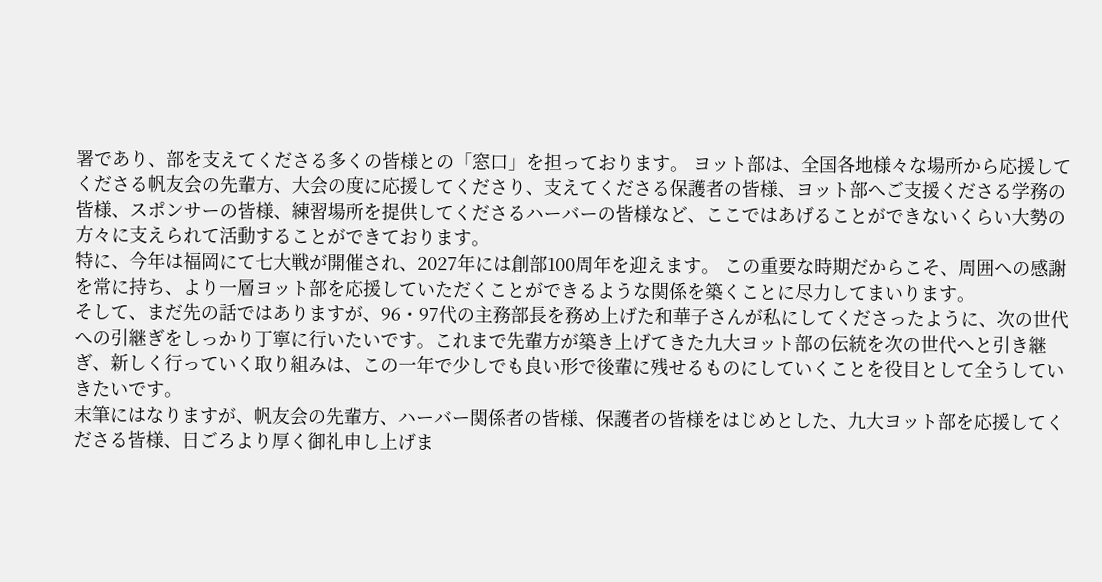署であり、部を支えてくださる多くの皆様との「窓口」を担っております。 ヨット部は、全国各地様々な場所から応援してくださる帆友会の先輩方、大会の度に応援してくださり、支えてくださる保護者の皆様、ヨット部へご支援くださる学務の皆様、スポンサーの皆様、練習場所を提供してくださるハーバーの皆様など、ここではあげることができないくらい大勢の方々に支えられて活動することができております。
特に、今年は福岡にて七大戦が開催され、2027年には創部100周年を迎えます。 この重要な時期だからこそ、周囲への感謝を常に持ち、より一層ヨット部を応援していただくことができるような関係を築くことに尽力してまいります。
そして、まだ先の話ではありますが、96・97代の主務部長を務め上げた和華子さんが私にしてくださったように、次の世代への引継ぎをしっかり丁寧に行いたいです。これまで先輩方が築き上げてきた九大ヨット部の伝統を次の世代へと引き継ぎ、新しく行っていく取り組みは、この一年で少しでも良い形で後輩に残せるものにしていくことを役目として全うしていきたいです。
末筆にはなりますが、帆友会の先輩方、ハーバー関係者の皆様、保護者の皆様をはじめとした、九大ヨット部を応援してくださる皆様、日ごろより厚く御礼申し上げま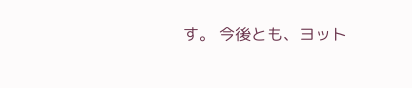す。 今後とも、ヨット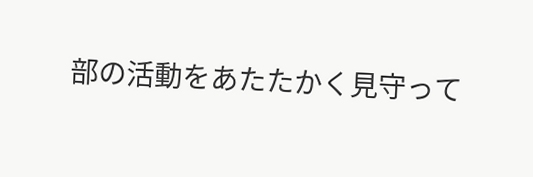部の活動をあたたかく見守って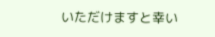いただけますと幸い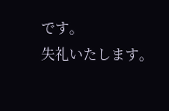です。
失礼いたします。